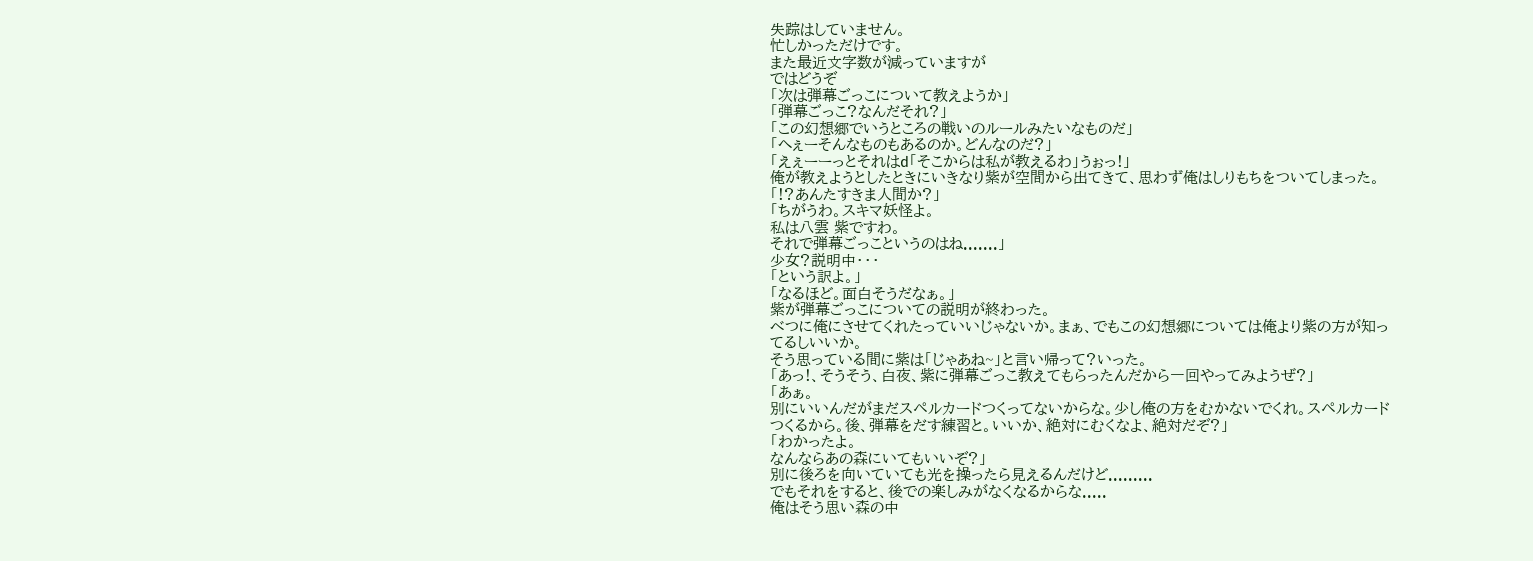失踪はしていません。
忙しかっただけです。
また最近文字数が減っていますが
ではどうぞ
「次は弾幕ごっこについて教えようか」
「弾幕ごっこ?なんだそれ?」
「この幻想郷でいうところの戦いのルールみたいなものだ」
「へぇーそんなものもあるのか。どんなのだ?」
「えぇーーっとそれはd「そこからは私が教えるわ」うぉっ!」
俺が教えようとしたときにいきなり紫が空間から出てきて、思わず俺はしりもちをついてしまった。
「!?あんたすきま人間か?」
「ちがうわ。スキマ妖怪よ。
私は八雲 紫ですわ。
それで弾幕ごっこというのはね.......」
少女?説明中・・・
「という訳よ。」
「なるほど。面白そうだなぁ。」
紫が弾幕ごっこについての説明が終わった。
べつに俺にさせてくれたっていいじゃないか。まぁ、でもこの幻想郷については俺より紫の方が知ってるしいいか。
そう思っている間に紫は「じゃあね~」と言い帰って?いった。
「あっ!、そうそう、白夜、紫に弾幕ごっこ教えてもらったんだから一回やってみようぜ?」
「あぁ。
別にいいんだがまだスペルカードつくってないからな。少し俺の方をむかないでくれ。スペルカードつくるから。後、弾幕をだす練習と。いいか、絶対にむくなよ、絶対だぞ?」
「わかったよ。
なんならあの森にいてもいいぞ?」
別に後ろを向いていても光を操ったら見えるんだけど.........
でもそれをすると、後での楽しみがなくなるからな.....
俺はそう思い森の中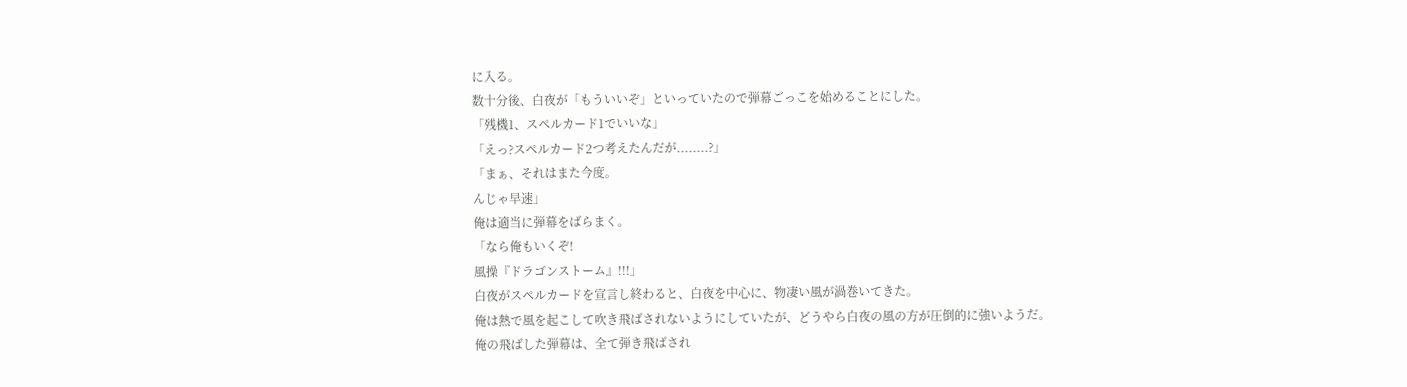に入る。
数十分後、白夜が「もういいぞ」といっていたので弾幕ごっこを始めることにした。
「残機1、スペルカード1でいいな」
「えっ?スペルカード2つ考えたんだが........?」
「まぁ、それはまた今度。
んじゃ早速」
俺は適当に弾幕をばらまく。
「なら俺もいくぞ!
風操『ドラゴンストーム』!!!」
白夜がスペルカードを宣言し終わると、白夜を中心に、物凄い風が渦巻いてきた。
俺は熱で風を起こして吹き飛ばされないようにしていたが、どうやら白夜の風の方が圧倒的に強いようだ。
俺の飛ばした弾幕は、全て弾き飛ばされ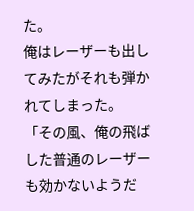た。
俺はレーザーも出してみたがそれも弾かれてしまった。
「その風、俺の飛ばした普通のレーザーも効かないようだ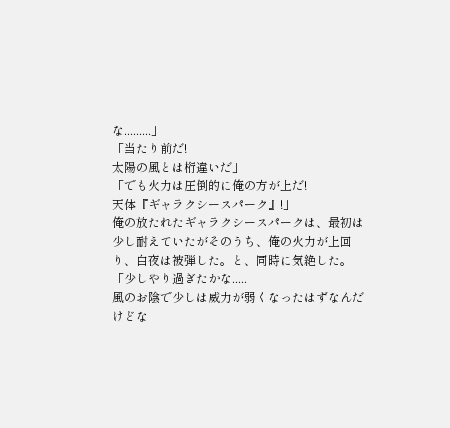な.........」
「当たり前だ!
太陽の風とは桁違いだ」
「でも火力は圧倒的に俺の方が上だ!
天体『ギャラクシースパーク』!」
俺の放たれたギャラクシースパークは、最初は少し耐えていたがそのうち、俺の火力が上回り、白夜は被弾した。と、同時に気絶した。
「少しやり過ぎたかな.....
風のお陰で少しは威力が弱くなったはずなんだけどな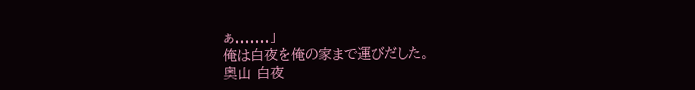ぁ.......」
俺は白夜を俺の家まで運びだした。
奥山 白夜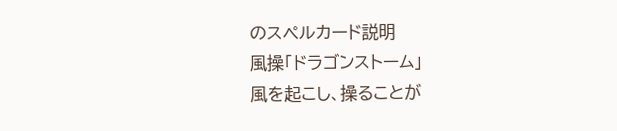のスペルカード説明
風操「ドラゴンストーム」
風を起こし、操ることが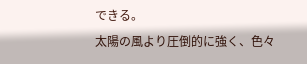できる。
太陽の風より圧倒的に強く、色々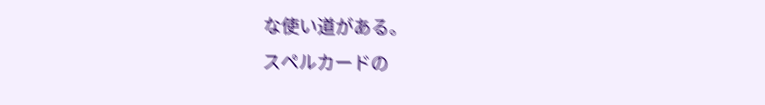な使い道がある。
スペルカードの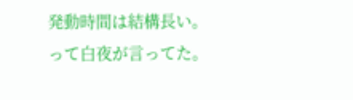発動時間は結構長い。
って白夜が言ってた。